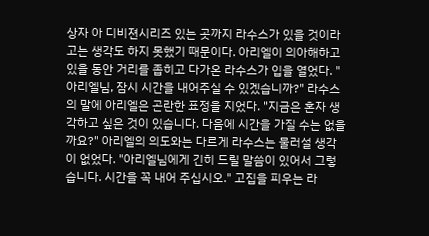상자 아 디비젼시리즈 있는 곳까지 라수스가 있을 것이라고는 생각도 하지 못했기 때문이다. 아리엘이 의아해하고 있을 동안 거리를 좁히고 다가온 라수스가 입을 열었다. "아리엘님, 잠시 시간을 내어주실 수 있겠습니까?" 라수스의 말에 아리엘은 곤란한 표정을 지었다. "지금은 혼자 생각하고 싶은 것이 있습니다. 다음에 시간을 가질 수는 없을까요?" 아리엘의 의도와는 다르게 라수스는 물러설 생각이 없었다. "아리엘님에게 긴히 드릴 말씀이 있어서 그렇습니다. 시간을 꼭 내어 주십시오." 고집을 피우는 라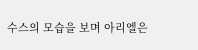수스의 모습을 보며 아리엘은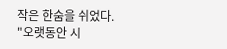작은 한숨을 쉬었다. "오랫동안 시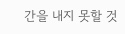간을 내지 못할 것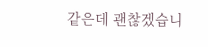같은데 괜찮겠습니